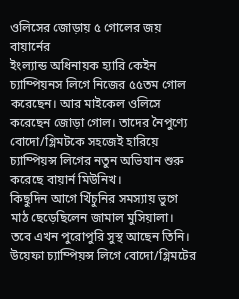ওলিসের জোড়ায় ৫ গোলের জয় বায়ার্নের
ইংল্যান্ড অধিনায়ক হ্যারি কেইন চ্যাম্পিয়নস লিগে নিজের ৫৫তম গোল করেছেন। আর মাইকেল ওলিসে করেছেন জোড়া গোল। তাদের নৈপুণ্যে বোদো/গ্লিমটকে সহজেই হারিয়ে চ্যাম্পিয়ন্স লিগের নতুন অভিযান শুরু করেছে বায়ার্ন মিউনিখ।
কিছুদিন আগে খিঁচুনির সমস্যায় ভুগে মাঠ ছেড়েছিলেন জামাল মুসিয়ালা। তবে এখন পুরোপুরি সুস্থ আছেন তিনি। উয়েফা চ্যাম্পিয়ন্স লিগে বোদো/গ্লিমটের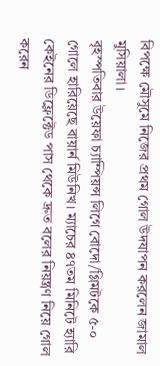বিপক্ষে মৌসুমে নিজের প্রথম গোল উদযাপন করলেন জামাল মুসিয়ালা।
বৃহস্পতিবার উয়েফা চ্যাম্পিয়ন্স লিগে বোদো/গ্লিমটকে ৫-০ গোলে হারিয়েছে বায়ার্ন মিউনিখ। ম্যাচের ৪৭তম মিনিটে হ্যারি কেইনের ডিফ্লেক্টেড পাস থেকে দ্রুত বলের নিয়ন্ত্রণ নিয়ে গোল করেন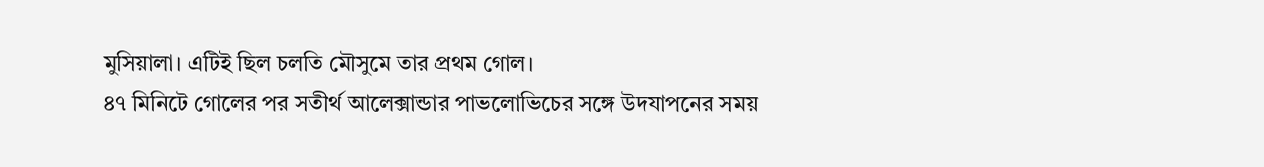মুসিয়ালা। এটিই ছিল চলতি মৌসুমে তার প্রথম গোল।
৪৭ মিনিটে গোলের পর সতীর্থ আলেক্সান্ডার পাভলোভিচের সঙ্গে উদযাপনের সময়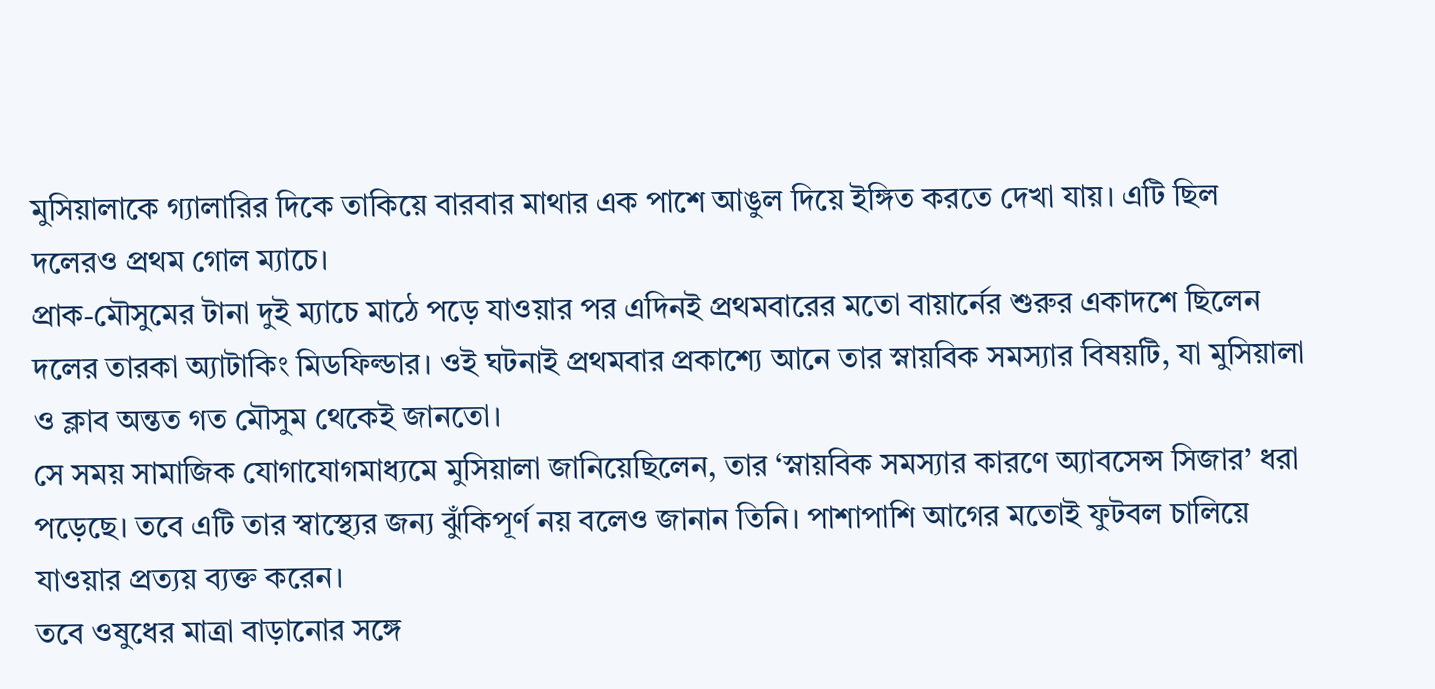মুসিয়ালাকে গ্যালারির দিকে তাকিয়ে বারবার মাথার এক পাশে আঙুল দিয়ে ইঙ্গিত করতে দেখা যায়। এটি ছিল দলেরও প্রথম গোল ম্যাচে।
প্রাক-মৌসুমের টানা দুই ম্যাচে মাঠে পড়ে যাওয়ার পর এদিনই প্রথমবারের মতো বায়ার্নের শুরুর একাদশে ছিলেন দলের তারকা অ্যাটাকিং মিডফিল্ডার। ওই ঘটনাই প্রথমবার প্রকাশ্যে আনে তার স্নায়বিক সমস্যার বিষয়টি, যা মুসিয়ালা ও ক্লাব অন্তত গত মৌসুম থেকেই জানতো।
সে সময় সামাজিক যোগাযোগমাধ্যমে মুসিয়ালা জানিয়েছিলেন, তার ‘স্নায়বিক সমস্যার কারণে অ্যাবসেন্স সিজার’ ধরা পড়েছে। তবে এটি তার স্বাস্থ্যের জন্য ঝুঁকিপূর্ণ নয় বলেও জানান তিনি। পাশাপাশি আগের মতোই ফুটবল চালিয়ে যাওয়ার প্রত্যয় ব্যক্ত করেন।
তবে ওষুধের মাত্রা বাড়ানোর সঙ্গে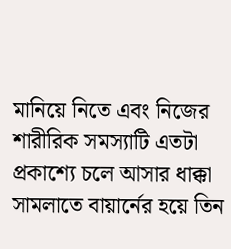মানিয়ে নিতে এবং নিজের শারীরিক সমস্যাটি এতটা প্রকাশ্যে চলে আসার ধাক্কা সামলাতে বায়ার্নের হয়ে তিন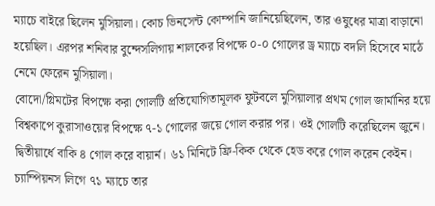ম্যাচে বাইরে ছিলেন মুসিয়ালা। কোচ ভিনসেন্ট কোম্পানি জানিয়েছিলেন, তার ওষুধের মাত্রা বাড়ানো হয়েছিল। এরপর শনিবার বুন্দেসলিগায় শালকের বিপক্ষে ০-০ গোলের ড্র ম্যাচে বদলি হিসেবে মাঠে নেমে ফেরেন মুসিয়ালা।
বোদো/গ্লিমটের বিপক্ষে করা গোলটি প্রতিযোগিতামূলক ফুটবলে মুসিয়ালার প্রথম গোল জার্মানির হয়ে বিশ্বকাপে কুরাসাওয়ের বিপক্ষে ৭-১ গোলের জয়ে গোল করার পর। ওই গোলটি করেছিলেন জুনে।
দ্বিতীয়ার্ধে বাকি ৪ গোল করে বায়ার্ন। ৬১ মিনিটে ফ্রি-কিক থেকে হেড করে গোল করেন কেইন। চ্যাম্পিয়নস লিগে ৭১ ম্যাচে তার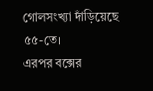গোলসংখ্যা দাঁড়িয়েছে ৫৫-তে।
এরপর বক্সের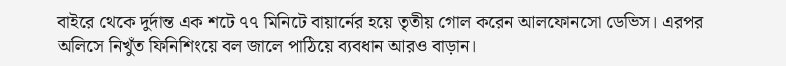বাইরে থেকে দুর্দান্ত এক শটে ৭৭ মিনিটে বায়ার্নের হয়ে তৃতীয় গোল করেন আলফোনসো ডেভিস। এরপর অলিসে নিখুঁত ফিনিশিংয়ে বল জালে পাঠিয়ে ব্যবধান আরও বাড়ান।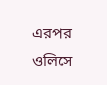এরপর ওলিসে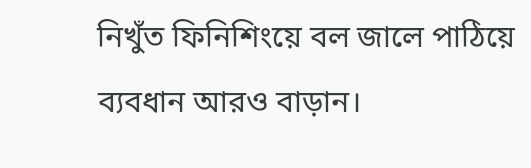নিখুঁত ফিনিশিংয়ে বল জালে পাঠিয়ে ব্যবধান আরও বাড়ান।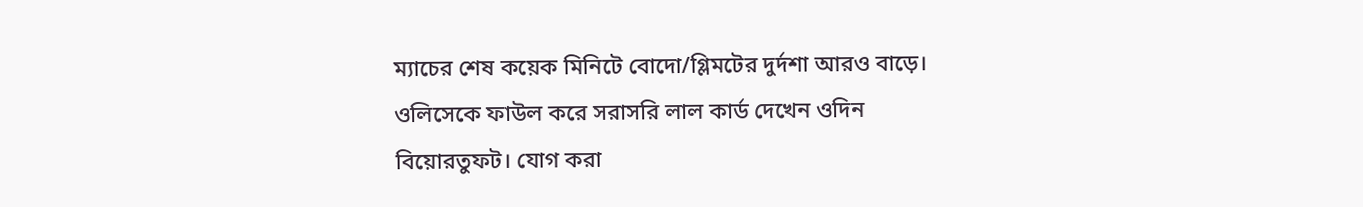ম্যাচের শেষ কয়েক মিনিটে বোদো/গ্লিমটের দুর্দশা আরও বাড়ে। ওলিসেকে ফাউল করে সরাসরি লাল কার্ড দেখেন ওদিন বিয়োরতুফট। যোগ করা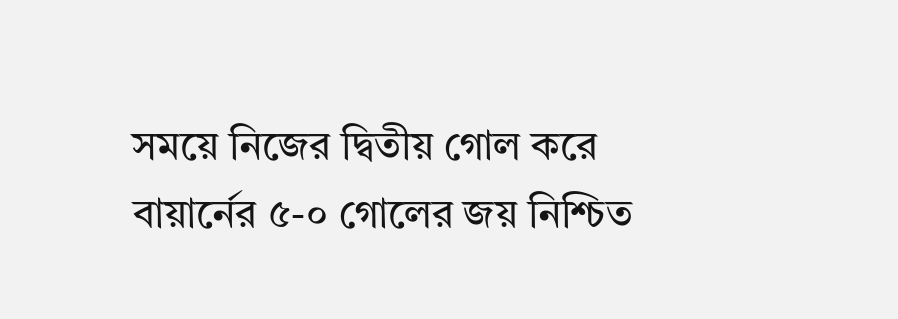সময়ে নিজের দ্বিতীয় গোল করে বায়ার্নের ৫-০ গোলের জয় নিশ্চিত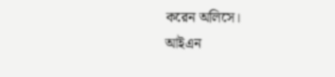করেন অলিসে।
আইএন